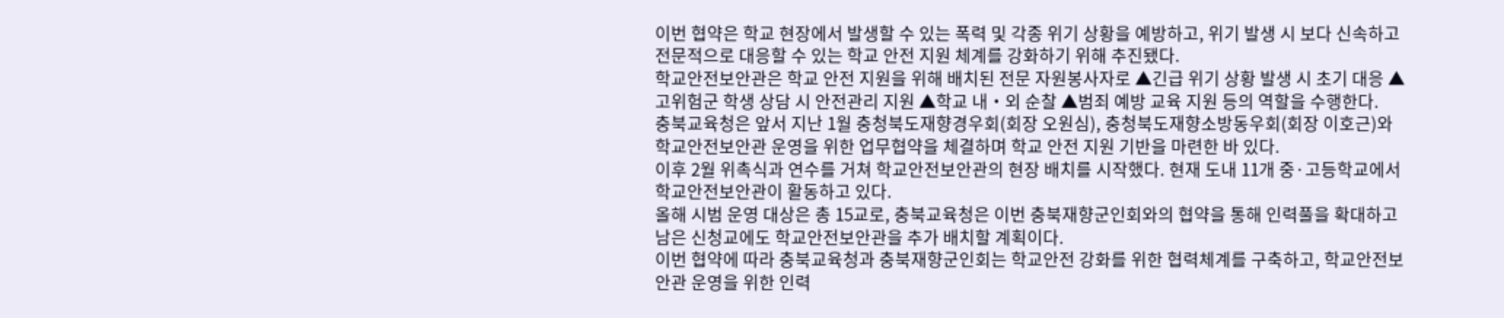이번 협약은 학교 현장에서 발생할 수 있는 폭력 및 각종 위기 상황을 예방하고, 위기 발생 시 보다 신속하고 전문적으로 대응할 수 있는 학교 안전 지원 체계를 강화하기 위해 추진됐다.
학교안전보안관은 학교 안전 지원을 위해 배치된 전문 자원봉사자로 ▲긴급 위기 상황 발생 시 초기 대응 ▲고위험군 학생 상담 시 안전관리 지원 ▲학교 내‧외 순찰 ▲범죄 예방 교육 지원 등의 역할을 수행한다.
충북교육청은 앞서 지난 1월 충청북도재향경우회(회장 오원심), 충청북도재향소방동우회(회장 이호근)와 학교안전보안관 운영을 위한 업무협약을 체결하며 학교 안전 지원 기반을 마련한 바 있다.
이후 2월 위촉식과 연수를 거쳐 학교안전보안관의 현장 배치를 시작했다. 현재 도내 11개 중·고등학교에서 학교안전보안관이 활동하고 있다.
올해 시범 운영 대상은 총 15교로, 충북교육청은 이번 충북재향군인회와의 협약을 통해 인력풀을 확대하고 남은 신청교에도 학교안전보안관을 추가 배치할 계획이다.
이번 협약에 따라 충북교육청과 충북재향군인회는 학교안전 강화를 위한 협력체계를 구축하고, 학교안전보안관 운영을 위한 인력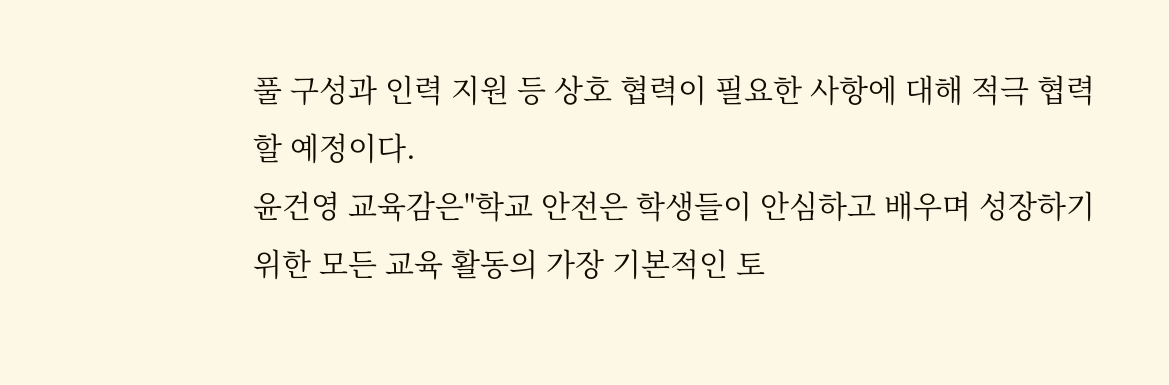풀 구성과 인력 지원 등 상호 협력이 필요한 사항에 대해 적극 협력할 예정이다.
윤건영 교육감은"학교 안전은 학생들이 안심하고 배우며 성장하기 위한 모든 교육 활동의 가장 기본적인 토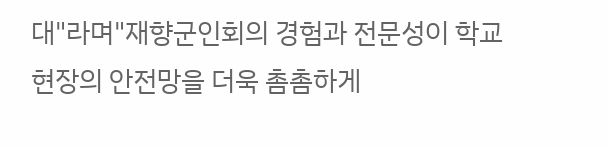대"라며"재향군인회의 경험과 전문성이 학교 현장의 안전망을 더욱 촘촘하게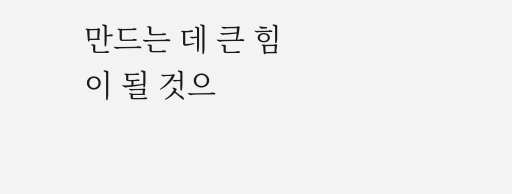만드는 데 큰 힘이 될 것으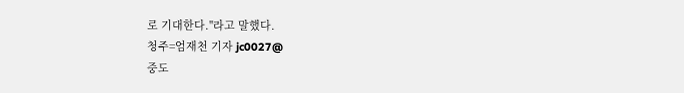로 기대한다."라고 말했다.
청주=엄재천 기자 jc0027@
중도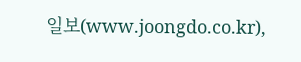일보(www.joongdo.co.kr),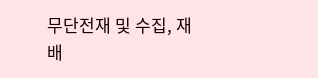무단전재 및 수집, 재배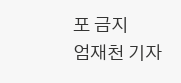포 금지
엄재천 기자